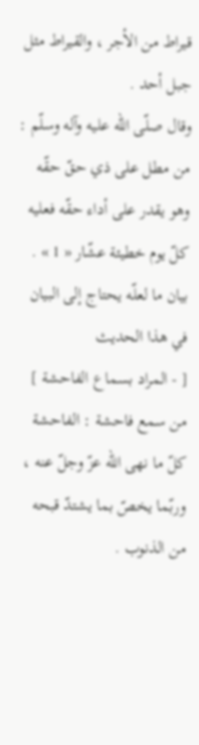قيراط من الأجر ، والقيراط مثل جبل أحد .
وقال صلّى اللّه عليه وآله وسلّم : من مطل على ذي حقّ حقّه وهو يقدر على أداء حقّه فعليه كلّ يوم خطيئة عشّار « 1 » .
بيان ما لعلّه يحتاج إلى البيان في هذا الحديث
[ - المراد بسماع الفاحشة ]
من سمع فاحشة : الفاحشة كلّ ما نهى اللّه عزّ وجلّ عنه ، وربّما يخصّ بما يشتدّ قبحه من الذنوب .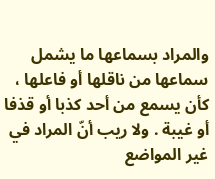والمراد بسماعها ما يشمل سماعها من ناقلها أو فاعلها ، كأن يسمع من أحد كذبا أو قذفا أو غيبة . ولا ريب أنّ المراد في غير المواضع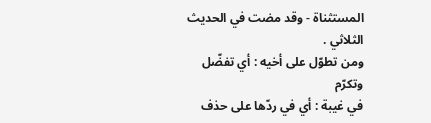المستثناة - وقد مضت في الحديث الثلاثي .
ومن تطوّل على أخيه : أي تفضّل وتكرّم
في غيبة : أي في ردّها على حذف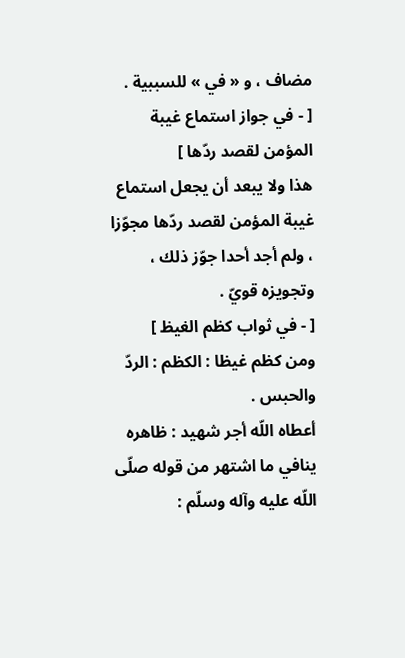مضاف ، و « في » للسببية .
[ - في جواز استماع غيبة المؤمن لقصد ردّها ]
هذا ولا يبعد أن يجعل استماع غيبة المؤمن لقصد ردّها مجوّزا ، ولم أجد أحدا جوّز ذلك ، وتجويزه قويّ .
[ - في ثواب كظم الغيظ ]
ومن كظم غيظا : الكظم : الردّ والحبس .
أعطاه اللّه أجر شهيد : ظاهره ينافي ما اشتهر من قوله صلّى اللّه عليه وآله وسلّم :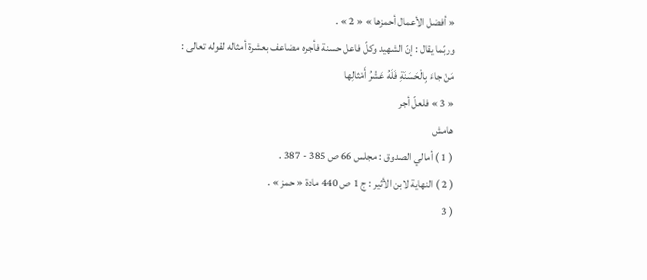« أفضل الأعمال أحمزها » « 2 » .
وربّما يقال : إنّ الشهيد وكلّ فاعل حسنة فأجره مضاعف بعشرة أمثاله لقوله تعالى :
مَنْ جاءَ بِالْحَسَنَةِ فَلَهُ عَشْرُ أَمْثالِها
« 3 » فلعلّ أجر
هامش
( 1 ) أمالي الصدوق : مجلس 66 ص 385 - 387 .
( 2 ) النهاية لابن الأثير : ج 1 ص 440 مادة « حمز » .
( 3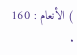) الأنعام : 160 .